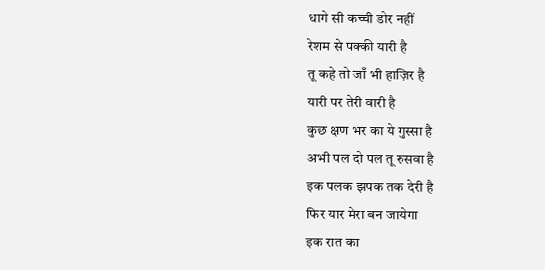धागे सी कच्ची डोर नहीं
रेशम से पक्की यारी है
तू कहे तो जाँ भी हाज़िर है
यारी पर तेरी वारी है
कुछ क्षण भर का ये गुस्सा है
अभी पल दो पल तू रुसवा है
इक पलक झपक तक देरी है
फिर यार मेरा बन जायेगा
इक रात का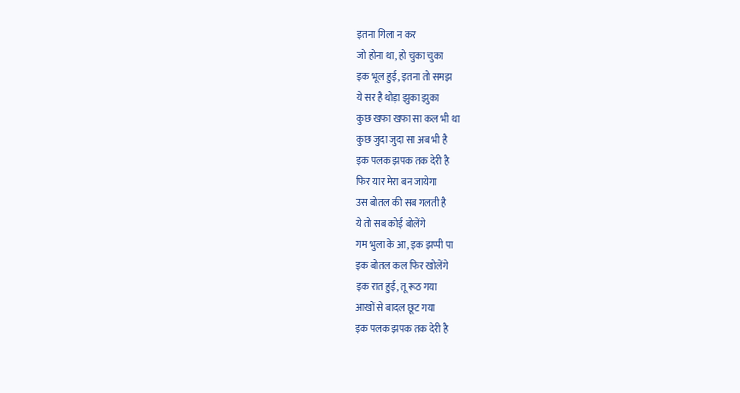इतना गिला न कर
जो होना था, हो चुका चुका
इक भूल हुई, इतना तो समझ
ये सर है थोड़ा झुका झुका
कुछ खफा खफा सा कल भी था
कुछ जुदा जुदा सा अब भी है
इक पलक झपक तक देरी है
फिर यार मेरा बन जायेगा
उस बोतल की सब गलती है
ये तो सब कोई बोलेंगे
गम भुला के आ, इक झप्पी पा
इक बोतल कल फिर खोलेंगे
इक रात हुई, तू रूठ गया
आखों से बादल छूट गया
इक पलक झपक तक देरी है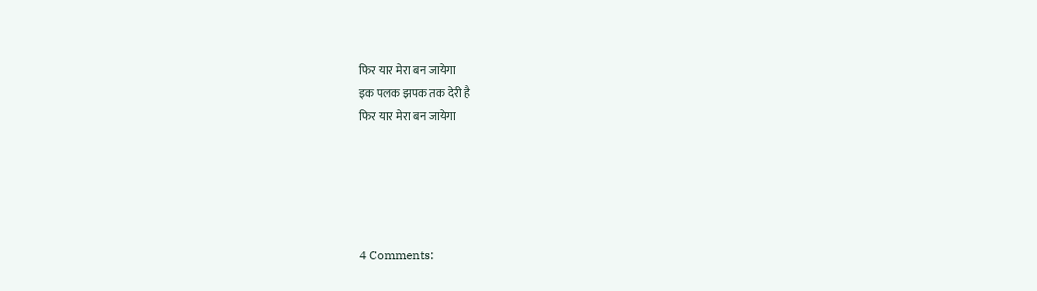फिर यार मेरा बन जायेगा
इक पलक झपक तक देरी है
फिर यार मेरा बन जायेगा





4 Comments: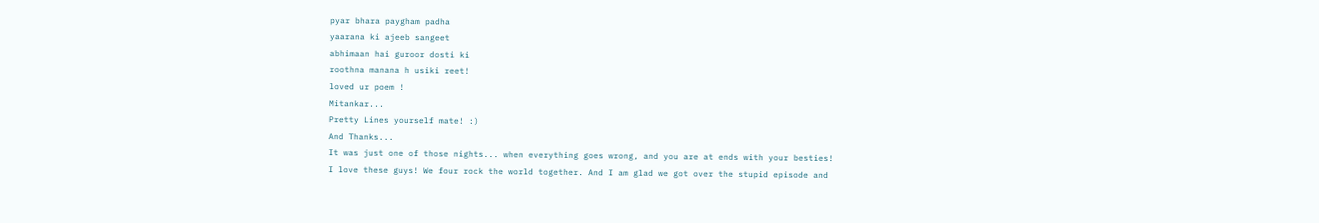pyar bhara paygham padha
yaarana ki ajeeb sangeet
abhimaan hai guroor dosti ki
roothna manana h usiki reet!
loved ur poem !
Mitankar...
Pretty Lines yourself mate! :)
And Thanks...
It was just one of those nights... when everything goes wrong, and you are at ends with your besties!
I love these guys! We four rock the world together. And I am glad we got over the stupid episode and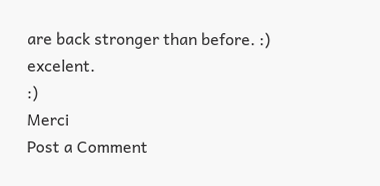are back stronger than before. :)
excelent.
:)
Merci
Post a Comment